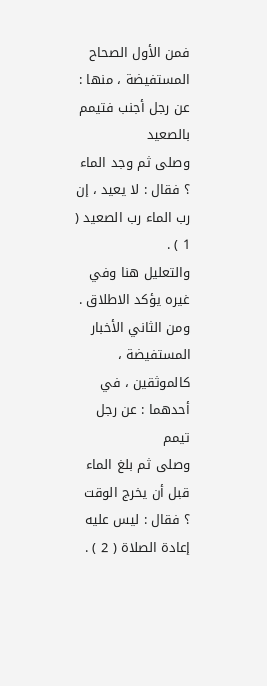فمن الأول الصحاح المستفيضة ، منها : عن رجل أجنب فتيمم بالصعيد
وصلى ثم وجد الماء ؟ فقال : لا يعيد ، إن رب الماء رب الصعيد ( 1 ) .
والتعليل هنا وفي غيره يؤكد الاطلاق .
ومن الثاني الأخبار المستفيضة ، كالموثقين ، في أحدهما : عن رجل تيمم
وصلى ثم بلغ الماء قبل أن يخرج الوقت ؟ فقال : ليس عليه إعادة الصلاة ( 2 ) .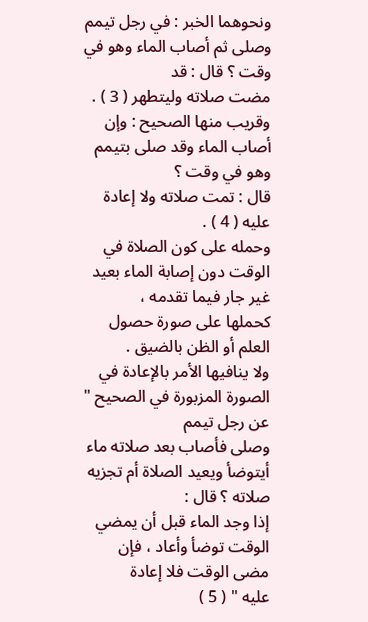ونحوهما الخبر : في رجل تيمم وصلى ثم أصاب الماء وهو في وقت ؟ قال : قد
مضت صلاته وليتطهر ( 3 ) .
وقريب منها الصحيح : وإن أصاب الماء وقد صلى بتيمم وهو في وقت ؟
قال : تمت صلاته ولا إعادة عليه ( 4 ) .
وحمله على كون الصلاة في الوقت دون إصابة الماء بعيد غير جار فيما تقدمه ،
كحملها على صورة حصول العلم أو الظن بالضيق .
ولا ينافيها الأمر بالإعادة في الصورة المزبورة في الصحيح " عن رجل تيمم
وصلى فأصاب بعد صلاته ماء أيتوضأ ويعيد الصلاة أم تجزيه صلاته ؟ قال :
إذا وجد الماء قبل أن يمضي الوقت توضأ وأعاد ، فإن مضى الوقت فلا إعادة
عليه " ( 5 )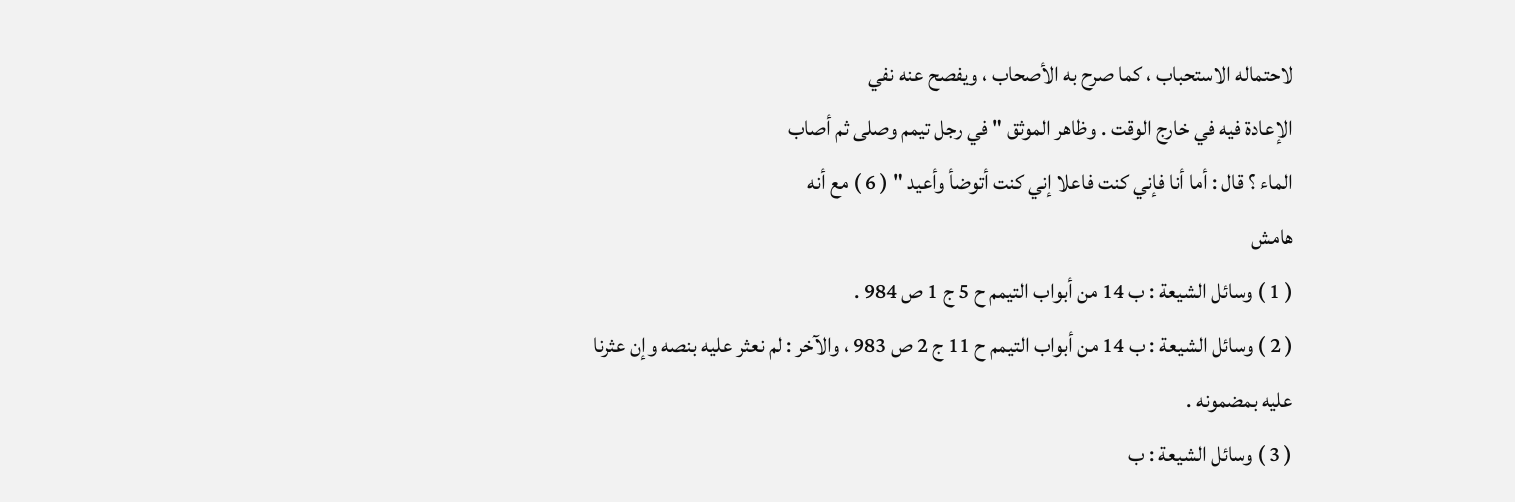لاحتماله الاستحباب ، كما صرح به الأصحاب ، ويفصح عنه نفي
الإعادة فيه في خارج الوقت . وظاهر الموثق " في رجل تيمم وصلى ثم أصاب
الماء ؟ قال : أما أنا فإني كنت فاعلا إني كنت أتوضأ وأعيد " ( 6 ) مع أنه
هامش
( 1 ) وسائل الشيعة : ب 14 من أبواب التيمم ح 5 ج 1 ص 984 .
( 2 ) وسائل الشيعة : ب 14 من أبواب التيمم ح 11 ج 2 ص 983 ، والآخر : لم نعثر عليه بنصه وإن عثرنا
عليه بمضمونه .
( 3 ) وسائل الشيعة : ب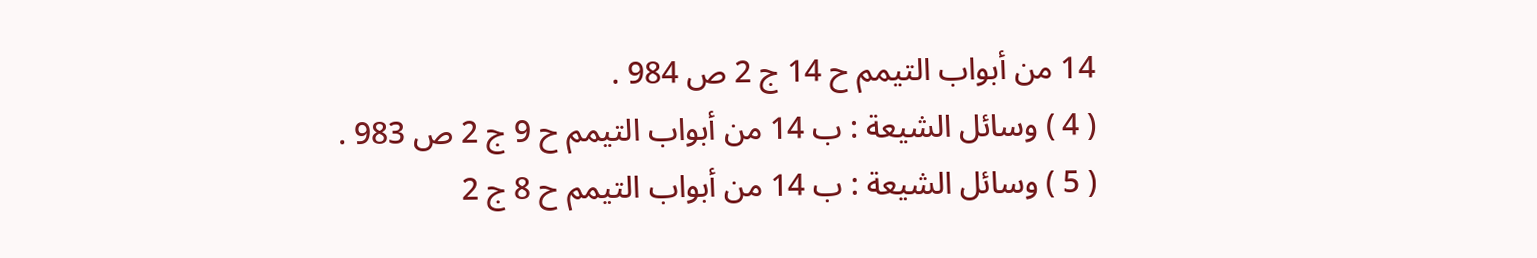14 من أبواب التيمم ح 14 ج 2 ص 984 .
( 4 ) وسائل الشيعة : ب 14 من أبواب التيمم ح 9 ج 2 ص 983 .
( 5 ) وسائل الشيعة : ب 14 من أبواب التيمم ح 8 ج 2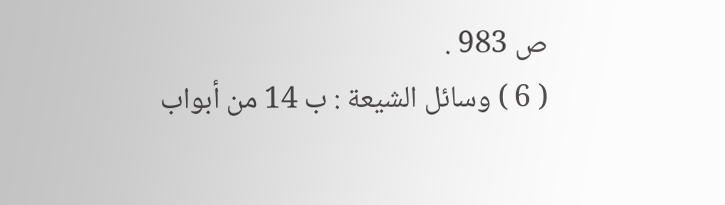ص 983 .
( 6 ) وسائل الشيعة : ب 14 من أبواب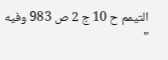التيمم ح 10 ج 2 ص 983 وفيه "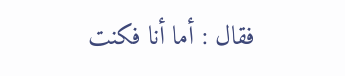فقال : أما أنا فكنت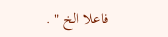فاعلا الخ " .